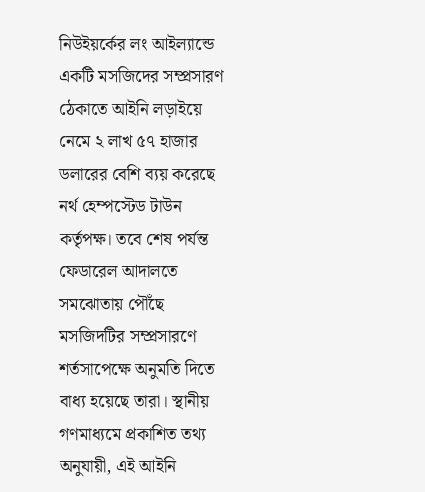নিউইয়র্কের লং আইল্যান্ডে একটি মসজিদের সম্প্রসারণ ঠেকাতে আইনি লড়াইয়ে নেমে ২ লাখ ৫৭ হাজার ডলারের বেশি ব্যয় করেছে নর্থ হেম্পস্টেড টাউন কর্তৃপক্ষ। তবে শেষ পর্যন্ত ফেডারেল আদালতে সমঝোতায় পৌঁছে মসজিদটির সম্প্রসারণে শর্তসাপেক্ষে অনুমতি দিতে বাধ্য হয়েছে তারা। স্থানীয় গণমাধ্যমে প্রকাশিত তথ্য অনুযায়ী, এই আইনি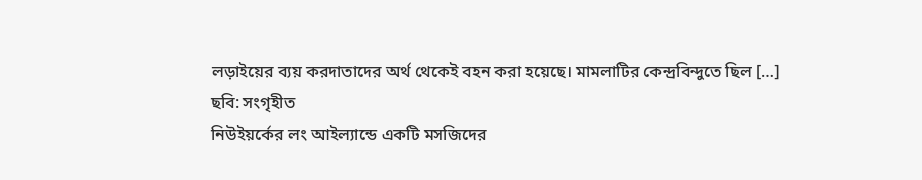লড়াইয়ের ব্যয় করদাতাদের অর্থ থেকেই বহন করা হয়েছে। মামলাটির কেন্দ্রবিন্দুতে ছিল […]
ছবি: সংগৃহীত
নিউইয়র্কের লং আইল্যান্ডে একটি মসজিদের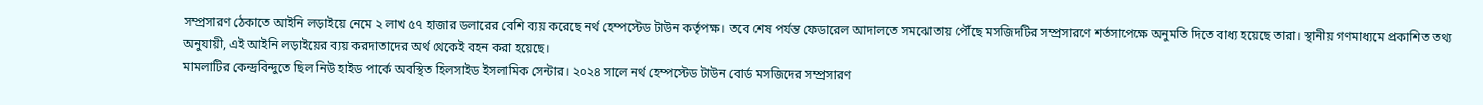সম্প্রসারণ ঠেকাতে আইনি লড়াইয়ে নেমে ২ লাখ ৫৭ হাজার ডলারের বেশি ব্যয় করেছে নর্থ হেম্পস্টেড টাউন কর্তৃপক্ষ। তবে শেষ পর্যন্ত ফেডারেল আদালতে সমঝোতায় পৌঁছে মসজিদটির সম্প্রসারণে শর্তসাপেক্ষে অনুমতি দিতে বাধ্য হয়েছে তারা। স্থানীয় গণমাধ্যমে প্রকাশিত তথ্য অনুযায়ী, এই আইনি লড়াইয়ের ব্যয় করদাতাদের অর্থ থেকেই বহন করা হয়েছে।
মামলাটির কেন্দ্রবিন্দুতে ছিল নিউ হাইড পার্কে অবস্থিত হিলসাইড ইসলামিক সেন্টার। ২০২৪ সালে নর্থ হেম্পস্টেড টাউন বোর্ড মসজিদের সম্প্রসারণ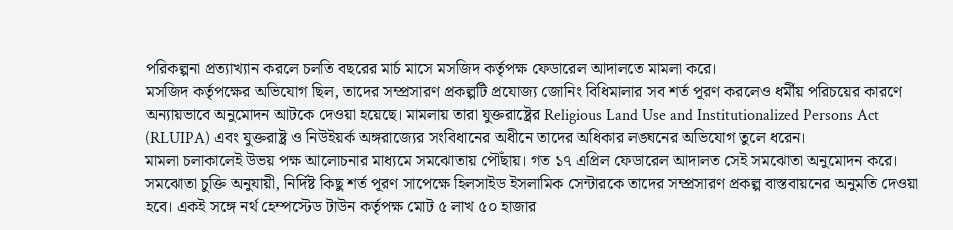পরিকল্পনা প্রত্যাখ্যান করলে চলতি বছরের মার্চ মাসে মসজিদ কর্তৃপক্ষ ফেডারেল আদালতে মামলা করে।
মসজিদ কর্তৃপক্ষের অভিযোগ ছিল, তাদের সম্প্রসারণ প্রকল্পটি প্রযোজ্য জোনিং বিধিমালার সব শর্ত পূরণ করলেও ধর্মীয় পরিচয়ের কারণে অন্যায়ভাবে অনুমোদন আটকে দেওয়া হয়েছে। মামলায় তারা যুক্তরাষ্ট্রের Religious Land Use and Institutionalized Persons Act (RLUIPA) এবং যুক্তরাষ্ট্র ও নিউইয়র্ক অঙ্গরাজ্যের সংবিধানের অধীনে তাদের অধিকার লঙ্ঘনের অভিযোগ তুলে ধরেন।
মামলা চলাকালেই উভয় পক্ষ আলোচনার মাধ্যমে সমঝোতায় পৌঁছায়। গত ১৭ এপ্রিল ফেডারেল আদালত সেই সমঝোতা অনুমোদন করে।
সমঝোতা চুক্তি অনুযায়ী, নির্দিষ্ট কিছু শর্ত পূরণ সাপেক্ষে হিলসাইড ইসলামিক সেন্টারকে তাদের সম্প্রসারণ প্রকল্প বাস্তবায়নের অনুমতি দেওয়া হবে। একই সঙ্গে নর্থ হেম্পস্টেড টাউন কর্তৃপক্ষ মোট ৫ লাখ ৫০ হাজার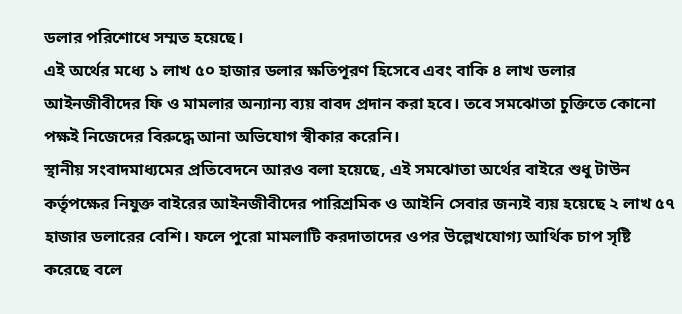ডলার পরিশোধে সম্মত হয়েছে।
এই অর্থের মধ্যে ১ লাখ ৫০ হাজার ডলার ক্ষতিপূরণ হিসেবে এবং বাকি ৪ লাখ ডলার আইনজীবীদের ফি ও মামলার অন্যান্য ব্যয় বাবদ প্রদান করা হবে। তবে সমঝোতা চুক্তিতে কোনো পক্ষই নিজেদের বিরুদ্ধে আনা অভিযোগ স্বীকার করেনি।
স্থানীয় সংবাদমাধ্যমের প্রতিবেদনে আরও বলা হয়েছে, এই সমঝোতা অর্থের বাইরে শুধু টাউন কর্তৃপক্ষের নিযুক্ত বাইরের আইনজীবীদের পারিশ্রমিক ও আইনি সেবার জন্যই ব্যয় হয়েছে ২ লাখ ৫৭ হাজার ডলারের বেশি। ফলে পুরো মামলাটি করদাতাদের ওপর উল্লেখযোগ্য আর্থিক চাপ সৃষ্টি করেছে বলে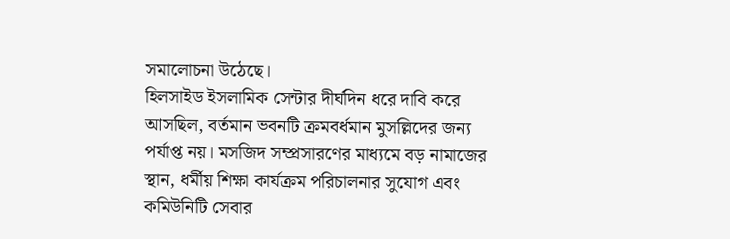সমালোচনা উঠেছে।
হিলসাইড ইসলামিক সেন্টার দীর্ঘদিন ধরে দাবি করে আসছিল, বর্তমান ভবনটি ক্রমবর্ধমান মুসল্লিদের জন্য পর্যাপ্ত নয়। মসজিদ সম্প্রসারণের মাধ্যমে বড় নামাজের স্থান, ধর্মীয় শিক্ষা কার্যক্রম পরিচালনার সুযোগ এবং কমিউনিটি সেবার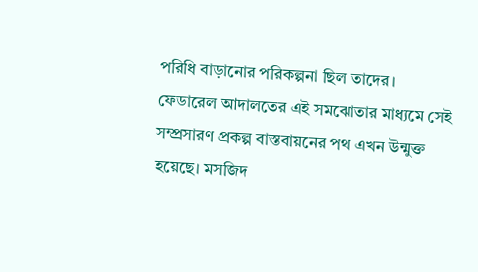পরিধি বাড়ানোর পরিকল্পনা ছিল তাদের।
ফেডারেল আদালতের এই সমঝোতার মাধ্যমে সেই সম্প্রসারণ প্রকল্প বাস্তবায়নের পথ এখন উন্মুক্ত হয়েছে। মসজিদ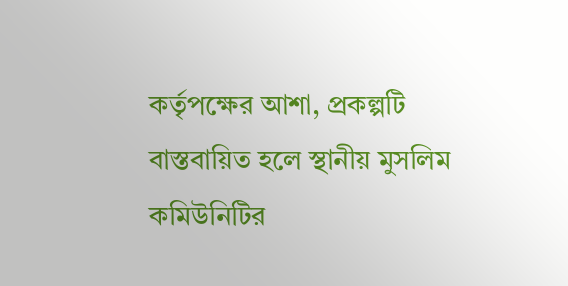কর্তৃপক্ষের আশা, প্রকল্পটি বাস্তবায়িত হলে স্থানীয় মুসলিম কমিউনিটির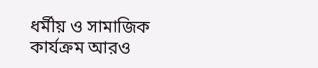ধর্মীয় ও সামাজিক কার্যক্রম আরও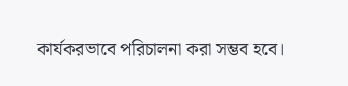কার্যকরভাবে পরিচালনা করা সম্ভব হবে।